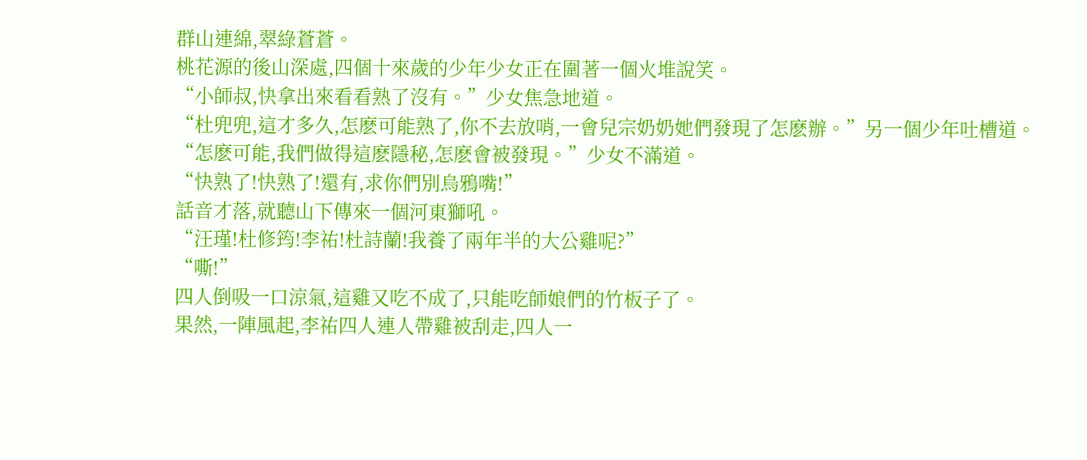群山連綿,翠綠蒼蒼。
桃花源的後山深處,四個十來歲的少年少女正在圍著一個火堆說笑。
“小師叔,快拿出來看看熟了沒有。”少女焦急地道。
“杜兜兜,這才多久,怎麽可能熟了,你不去放哨,一會兒宗奶奶她們發現了怎麽辦。”另一個少年吐槽道。
“怎麽可能,我們做得這麽隱秘,怎麽會被發現。”少女不滿道。
“快熟了!快熟了!還有,求你們別烏鴉嘴!”
話音才落,就聽山下傳來一個河東獅吼。
“汪瑾!杜修筠!李祐!杜詩蘭!我養了兩年半的大公雞呢?”
“嘶!”
四人倒吸一口涼氣,這雞又吃不成了,只能吃師娘們的竹板子了。
果然,一陣風起,李祐四人連人帶雞被刮走,四人一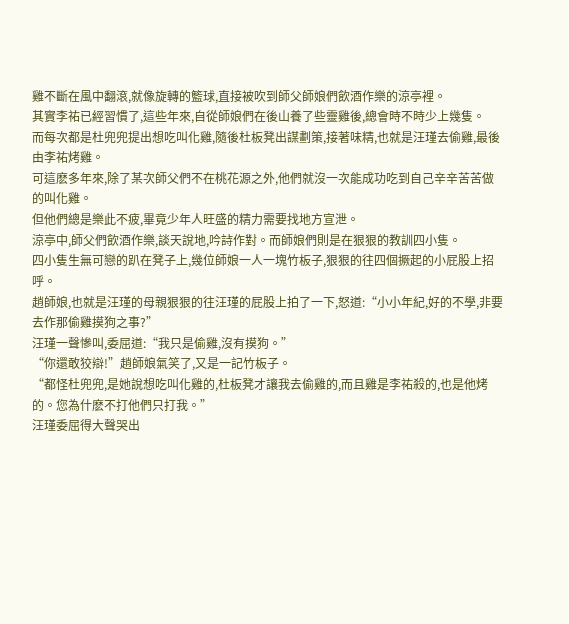雞不斷在風中翻滾,就像旋轉的籃球,直接被吹到師父師娘們飲酒作樂的涼亭裡。
其實李祐已經習慣了,這些年來,自從師娘們在後山養了些靈雞後,總會時不時少上幾隻。
而每次都是杜兜兜提出想吃叫化雞,隨後杜板凳出謀劃策,接著味精,也就是汪瑾去偷雞,最後由李祐烤雞。
可這麽多年來,除了某次師父們不在桃花源之外,他們就沒一次能成功吃到自己辛辛苦苦做的叫化雞。
但他們總是樂此不疲,畢竟少年人旺盛的精力需要找地方宣泄。
涼亭中,師父們飲酒作樂,談天說地,吟詩作對。而師娘們則是在狠狠的教訓四小隻。
四小隻生無可戀的趴在凳子上,幾位師娘一人一塊竹板子,狠狠的往四個撅起的小屁股上招呼。
趙師娘,也就是汪瑾的母親狠狠的往汪瑾的屁股上拍了一下,怒道:“小小年紀,好的不學,非要去作那偷雞摸狗之事?”
汪瑾一聲慘叫,委屈道:“我只是偷雞,沒有摸狗。”
“你還敢狡辯!”趙師娘氣笑了,又是一記竹板子。
“都怪杜兜兜,是她說想吃叫化雞的,杜板凳才讓我去偷雞的,而且雞是李祐殺的,也是他烤的。您為什麽不打他們只打我。”
汪瑾委屈得大聲哭出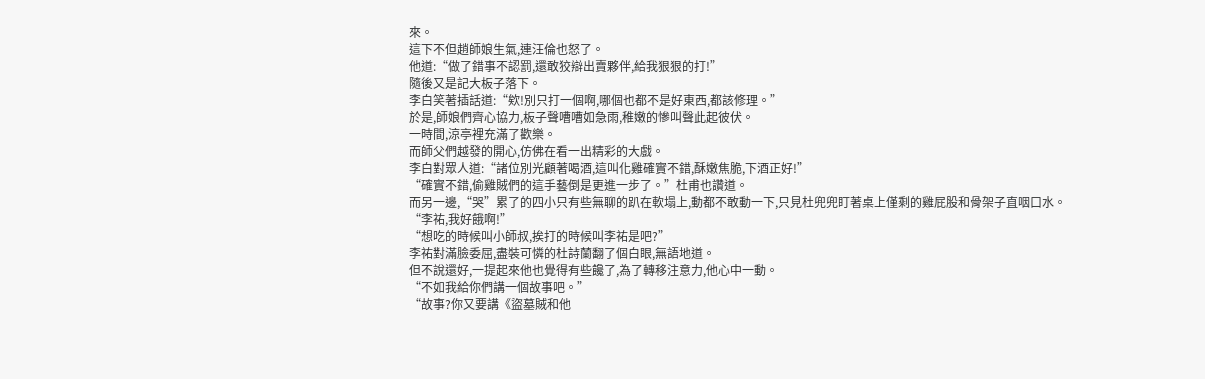來。
這下不但趙師娘生氣,連汪倫也怒了。
他道:“做了錯事不認罰,還敢狡辯出賣夥伴,給我狠狠的打!”
隨後又是記大板子落下。
李白笑著插話道:“欸!別只打一個啊,哪個也都不是好東西,都該修理。”
於是,師娘們齊心協力,板子聲嘈嘈如急雨,稚嫩的慘叫聲此起彼伏。
一時間,涼亭裡充滿了歡樂。
而師父們越發的開心,仿佛在看一出精彩的大戲。
李白對眾人道:“諸位別光顧著喝酒,這叫化雞確實不錯,酥嫩焦脆,下酒正好!”
“確實不錯,偷雞賊們的這手藝倒是更進一步了。”杜甫也讚道。
而另一邊,“哭”累了的四小只有些無聊的趴在軟塌上,動都不敢動一下,只見杜兜兜盯著桌上僅剩的雞屁股和骨架子直咽口水。
“李祐,我好餓啊!”
“想吃的時候叫小師叔,挨打的時候叫李祐是吧?”
李祐對滿臉委屈,盡裝可憐的杜詩蘭翻了個白眼,無語地道。
但不說還好,一提起來他也覺得有些饞了,為了轉移注意力,他心中一動。
“不如我給你們講一個故事吧。”
“故事?你又要講《盜墓賊和他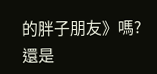的胖子朋友》嗎?還是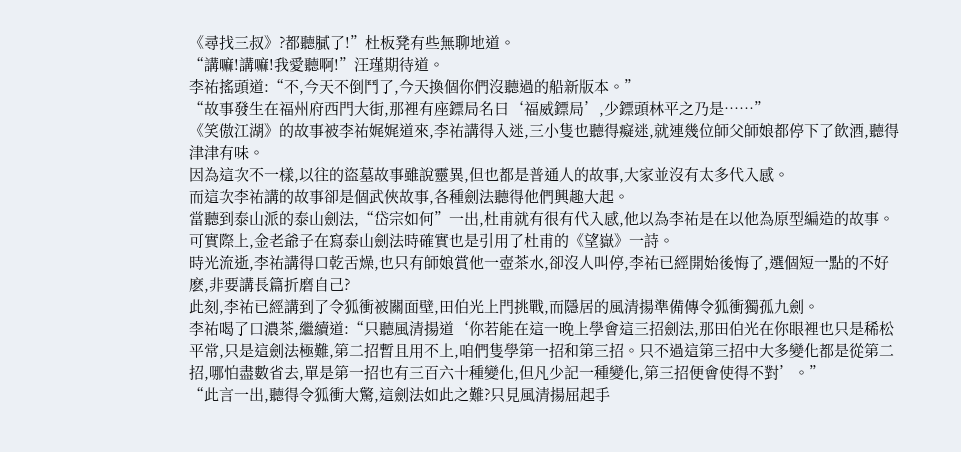《尋找三叔》?都聽膩了!”杜板凳有些無聊地道。
“講嘛!講嘛!我愛聽啊!”汪瑾期待道。
李祐搖頭道:“不,今天不倒鬥了,今天換個你們沒聽過的船新版本。”
“故事發生在福州府西門大街,那裡有座鏢局名曰‘福威鏢局’,少鏢頭林平之乃是……”
《笑傲江湖》的故事被李祐娓娓道來,李祐講得入迷,三小隻也聽得癡迷,就連幾位師父師娘都停下了飲酒,聽得津津有味。
因為這次不一樣,以往的盜墓故事雖說靈異,但也都是普通人的故事,大家並沒有太多代入感。
而這次李祐講的故事卻是個武俠故事,各種劍法聽得他們興趣大起。
當聽到泰山派的泰山劍法,“岱宗如何”一出,杜甫就有很有代入感,他以為李祐是在以他為原型編造的故事。
可實際上,金老爺子在寫泰山劍法時確實也是引用了杜甫的《望嶽》一詩。
時光流逝,李祐講得口乾舌燥,也只有師娘賞他一壺茶水,卻沒人叫停,李祐已經開始後悔了,選個短一點的不好麽,非要講長篇折磨自己?
此刻,李祐已經講到了令狐衝被關面壁,田伯光上門挑戰,而隱居的風清揚準備傳令狐衝獨孤九劍。
李祐喝了口濃茶,繼續道:“只聽風清揚道‘你若能在這一晚上學會這三招劍法,那田伯光在你眼裡也只是稀松平常,只是這劍法極難,第二招暫且用不上,咱們隻學第一招和第三招。只不過這第三招中大多變化都是從第二招,哪怕盡數省去,單是第一招也有三百六十種變化,但凡少記一種變化,第三招便會使得不對’。”
“此言一出,聽得令狐衝大驚,這劍法如此之難?只見風清揚屈起手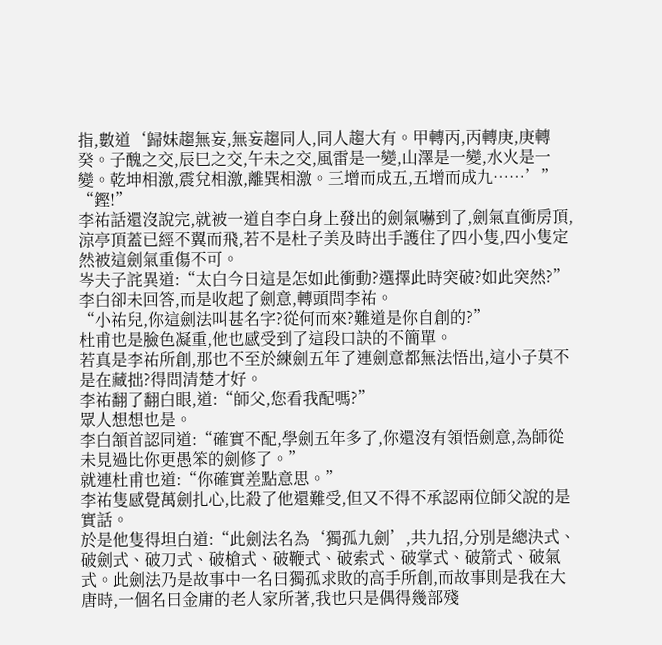指,數道‘歸妹趨無妄,無妄趨同人,同人趨大有。甲轉丙,丙轉庚,庚轉癸。子醜之交,辰巳之交,午未之交,風雷是一變,山澤是一變,水火是一變。乾坤相激,震兌相激,離巽相激。三增而成五,五增而成九……’”
“鏗!”
李祐話還沒說完,就被一道自李白身上發出的劍氣嚇到了,劍氣直衝房頂,涼亭頂蓋已經不翼而飛,若不是杜子美及時出手護住了四小隻,四小隻定然被這劍氣重傷不可。
岑夫子詫異道:“太白今日這是怎如此衝動?選擇此時突破?如此突然?”
李白卻未回答,而是收起了劍意,轉頭問李祐。
“小祐兒,你這劍法叫甚名字?從何而來?難道是你自創的?”
杜甫也是臉色凝重,他也感受到了這段口訣的不簡單。
若真是李祐所創,那也不至於練劍五年了連劍意都無法悟出,這小子莫不是在藏拙?得問清楚才好。
李祐翻了翻白眼,道:“師父,您看我配嗎?”
眾人想想也是。
李白頷首認同道:“確實不配,學劍五年多了,你還沒有領悟劍意,為師從未見過比你更愚笨的劍修了。”
就連杜甫也道:“你確實差點意思。”
李祐隻感覺萬劍扎心,比殺了他還難受,但又不得不承認兩位師父說的是實話。
於是他隻得坦白道:“此劍法名為‘獨孤九劍’,共九招,分別是總決式、破劍式、破刀式、破槍式、破鞭式、破索式、破掌式、破箭式、破氣式。此劍法乃是故事中一名曰獨孤求敗的高手所創,而故事則是我在大唐時,一個名曰金庸的老人家所著,我也只是偶得幾部殘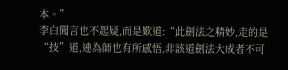本。”
李白聞言也不起疑,而是歎道:“此劍法之精妙,走的是“技”道,連為師也有所感悟,非該道劍法大成者不可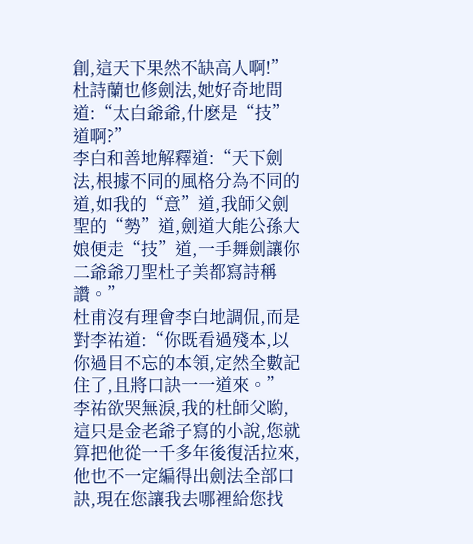創,這天下果然不缺高人啊!”
杜詩蘭也修劍法,她好奇地問道:“太白爺爺,什麽是“技”道啊?”
李白和善地解釋道:“天下劍法,根據不同的風格分為不同的道,如我的“意”道,我師父劍聖的“勢”道,劍道大能公孫大娘便走“技”道,一手舞劍讓你二爺爺刀聖杜子美都寫詩稱讚。”
杜甫沒有理會李白地調侃,而是對李祐道:“你既看過殘本,以你過目不忘的本領,定然全數記住了,且將口訣一一道來。”
李祐欲哭無淚,我的杜師父喲,這只是金老爺子寫的小說,您就算把他從一千多年後復活拉來,他也不一定編得出劍法全部口訣,現在您讓我去哪裡給您找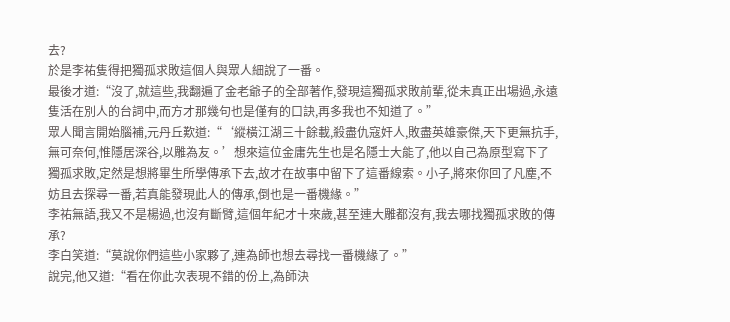去?
於是李祐隻得把獨孤求敗這個人與眾人細說了一番。
最後才道:“沒了,就這些,我翻遍了金老爺子的全部著作,發現這獨孤求敗前輩,從未真正出場過,永遠隻活在別人的台詞中,而方才那幾句也是僅有的口訣,再多我也不知道了。”
眾人聞言開始腦補,元丹丘歎道:“‘縱橫江湖三十餘載,殺盡仇寇奸人,敗盡英雄豪傑,天下更無抗手,無可奈何,惟隱居深谷,以雕為友。’想來這位金庸先生也是名隱士大能了,他以自己為原型寫下了獨孤求敗,定然是想將畢生所學傳承下去,故才在故事中留下了這番線索。小子,將來你回了凡塵,不妨且去探尋一番,若真能發現此人的傳承,倒也是一番機緣。”
李祐無語,我又不是楊過,也沒有斷臂,這個年紀才十來歲,甚至連大雕都沒有,我去哪找獨孤求敗的傳承?
李白笑道:“莫說你們這些小家夥了,連為師也想去尋找一番機緣了。”
說完,他又道:“看在你此次表現不錯的份上,為師決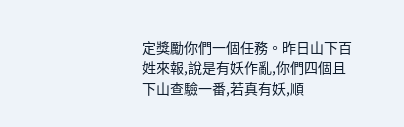定獎勵你們一個任務。昨日山下百姓來報,說是有妖作亂,你們四個且下山查驗一番,若真有妖,順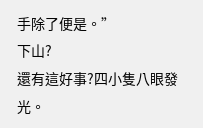手除了便是。”
下山?
還有這好事?四小隻八眼發光。